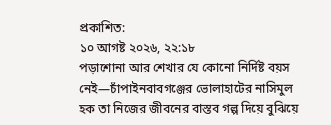প্রকাশিত:
১০ আগষ্ট ২০২৬, ২২:১৮
পড়াশোনা আর শেখার যে কোনো নির্দিষ্ট বয়স নেই—চাঁপাইনবাবগঞ্জের ভোলাহাটের নাসিমুল হক তা নিজের জীবনের বাস্তব গল্প দিয়ে বুঝিয়ে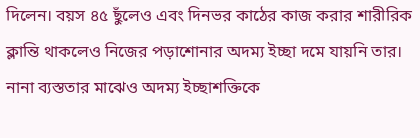দিলেন। বয়স ৪৫ ছুঁলেও এবং দিনভর কাঠের কাজ করার শারীরিক ক্লান্তি থাকলেও নিজের পড়াশোনার অদম্য ইচ্ছা দমে যায়নি তার। নানা ব্যস্ততার মাঝেও অদম্য ইচ্ছাশক্তিকে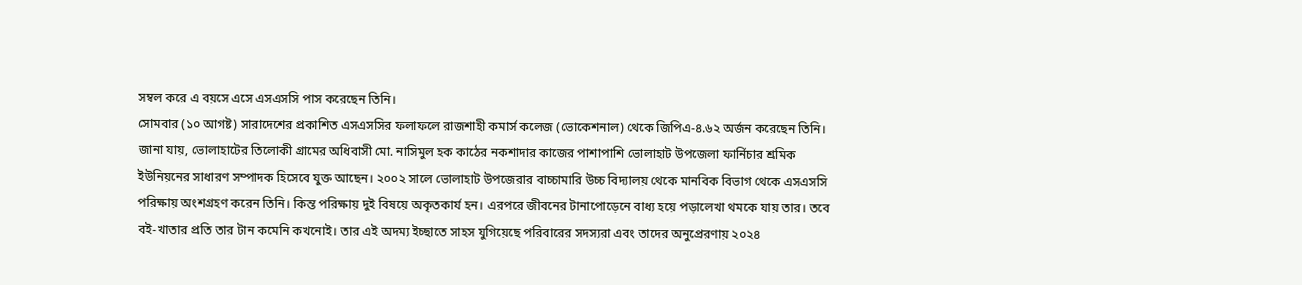সম্বল করে এ বয়সে এসে এসএসসি পাস করেছেন তিনি।
সোমবার (১০ আগষ্ট) সারাদেশের প্রকাশিত এসএসসির ফলাফলে রাজশাহী কমার্স কলেজ (ভোকেশনাল) থেকে জিপিএ-৪.৬২ অর্জন করেছেন তিনি।
জানা যায়, ভোলাহাটের তিলোকী গ্রামের অধিবাসী মো. নাসিমুল হক কাঠের নকশাদার কাজের পাশাপাশি ভোলাহাট উপজেলা ফার্নিচার শ্রমিক ইউনিয়নের সাধারণ সম্পাদক হিসেবে যুক্ত আছেন। ২০০২ সালে ভোলাহাট উপজেরার বাচ্চামারি উচ্চ বিদ্যালয় থেকে মানবিক বিভাগ থেকে এসএসসি পরিক্ষায় অংশগ্রহণ করেন তিনি। কিন্ত পরিক্ষায় দুই বিষয়ে অকৃতকার্য হন। এরপরে জীবনের টানাপোড়েনে বাধ্য হয়ে পড়ালেখা থমকে যায় তার। তবে বই-খাতার প্রতি তার টান কমেনি কখনোই। তার এই অদম্য ইচ্ছাতে সাহস যুগিয়েছে পরিবারের সদস্যরা এবং তাদের অনুপ্রেরণায় ২০২৪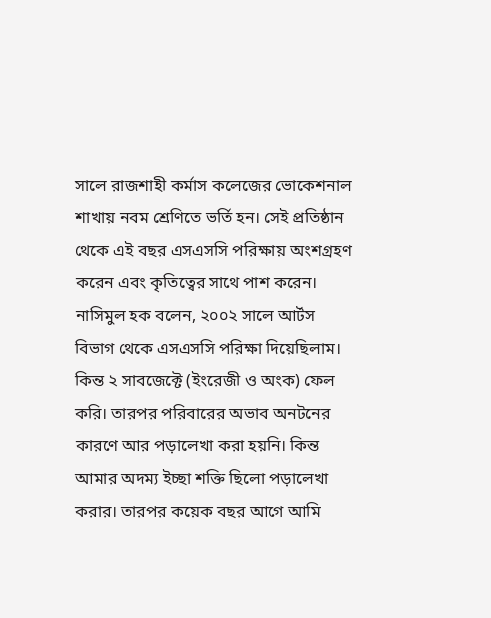সালে রাজশাহী কর্মাস কলেজের ভোকেশনাল শাখায় নবম শ্রেণিতে ভর্তি হন। সেই প্রতিষ্ঠান থেকে এই বছর এসএসসি পরিক্ষায় অংশগ্রহণ করেন এবং কৃতিত্বের সাথে পাশ করেন।
নাসিমুল হক বলেন, ২০০২ সালে আর্টস বিভাগ থেকে এসএসসি পরিক্ষা দিয়েছিলাম। কিন্ত ২ সাবজেক্টে (ইংরেজী ও অংক) ফেল করি। তারপর পরিবারের অভাব অনটনের কারণে আর পড়ালেখা করা হয়নি। কিন্ত আমার অদম্য ইচ্ছা শক্তি ছিলো পড়ালেখা করার। তারপর কয়েক বছর আগে আমি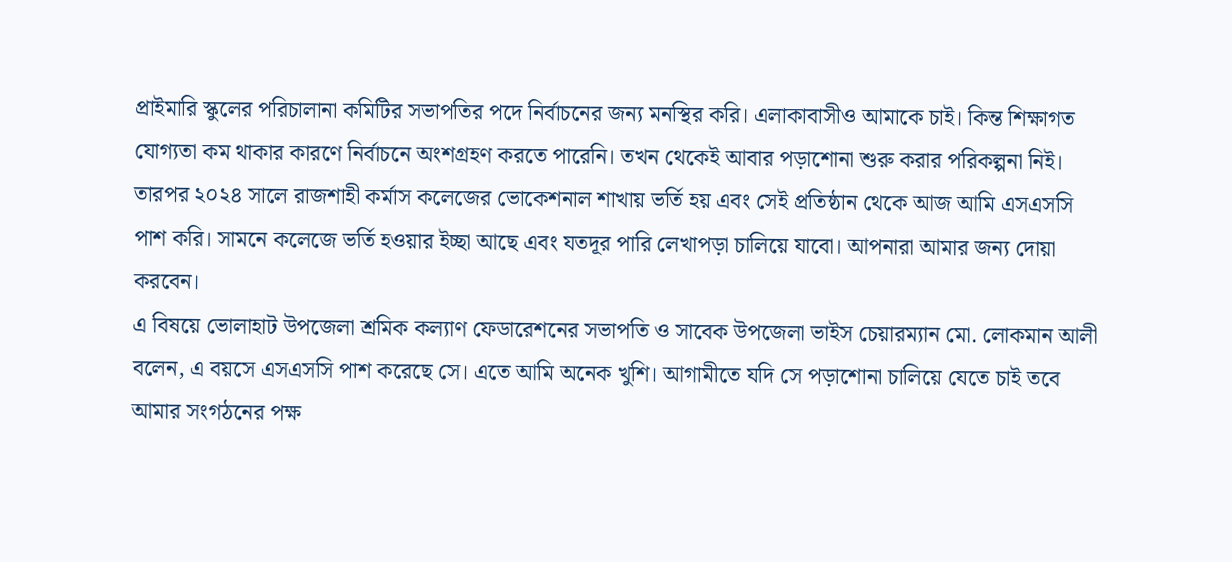প্রাইমারি স্কুলের পরিচালানা কমিটির সভাপতির পদে নির্বাচনের জন্য মনস্থির করি। এলাকাবাসীও আমাকে চাই। কিন্ত শিক্ষাগত যোগ্যতা কম থাকার কারণে নির্বাচনে অংশগ্রহণ করতে পারেনি। তখন থেকেই আবার পড়াশোনা শুরু করার পরিকল্পনা নিই। তারপর ২০২৪ সালে রাজশাহী কর্মাস কলেজের ভোকেশনাল শাখায় ভর্তি হয় এবং সেই প্রতিষ্ঠান থেকে আজ আমি এসএসসি পাশ করি। সামনে কলেজে ভর্তি হওয়ার ইচ্ছা আছে এবং যতদূর পারি লেখাপড়া চালিয়ে যাবো। আপনারা আমার জন্য দোয়া করবেন।
এ বিষয়ে ভোলাহাট উপজেলা শ্রমিক কল্যাণ ফেডারেশনের সভাপতি ও সাবেক উপজেলা ভাইস চেয়ারম্যান মো. লোকমান আলী বলেন, এ বয়সে এসএসসি পাশ করেছে সে। এতে আমি অনেক খুশি। আগামীতে যদি সে পড়াশোনা চালিয়ে যেতে চাই তবে আমার সংগঠনের পক্ষ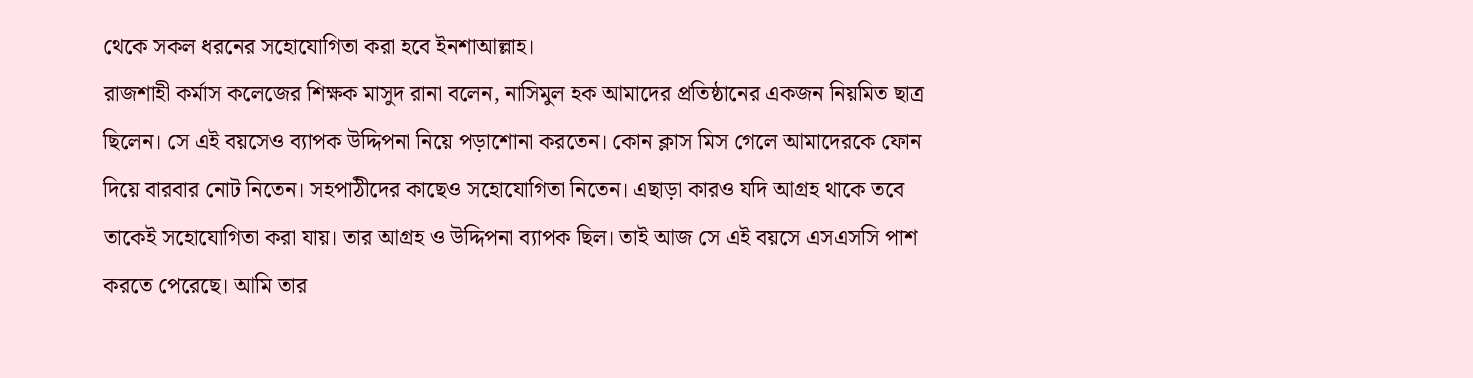থেকে সকল ধরনের সহোযোগিতা করা হবে ইনশাআল্লাহ।
রাজশাহী কর্মাস কলেজের শিক্ষক মাসুদ রানা বলেন, নাসিমুল হক আমাদের প্রতিষ্ঠানের একজন নিয়মিত ছাত্র ছিলেন। সে এই বয়সেও ব্যাপক উদ্দিপনা নিয়ে পড়াশোনা করতেন। কোন ক্লাস মিস গেলে আমাদেরকে ফোন দিয়ে বারবার নোট নিতেন। সহপাঠীদের কাছেও সহোযোগিতা নিতেন। এছাড়া কারও যদি আগ্রহ থাকে তবে তাকেই সহোযোগিতা করা যায়। তার আগ্রহ ও উদ্দিপনা ব্যাপক ছিল। তাই আজ সে এই বয়সে এসএসসি পাশ করতে পেরেছে। আমি তার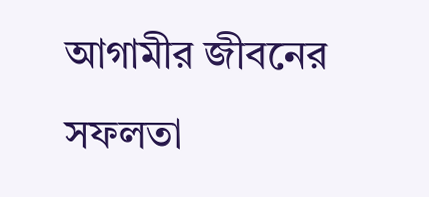আগামীর জীবনের সফলতা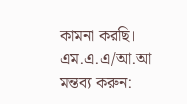কামনা করছি।
এম.এ.এ/আ.আ
মন্তব্য করুন: